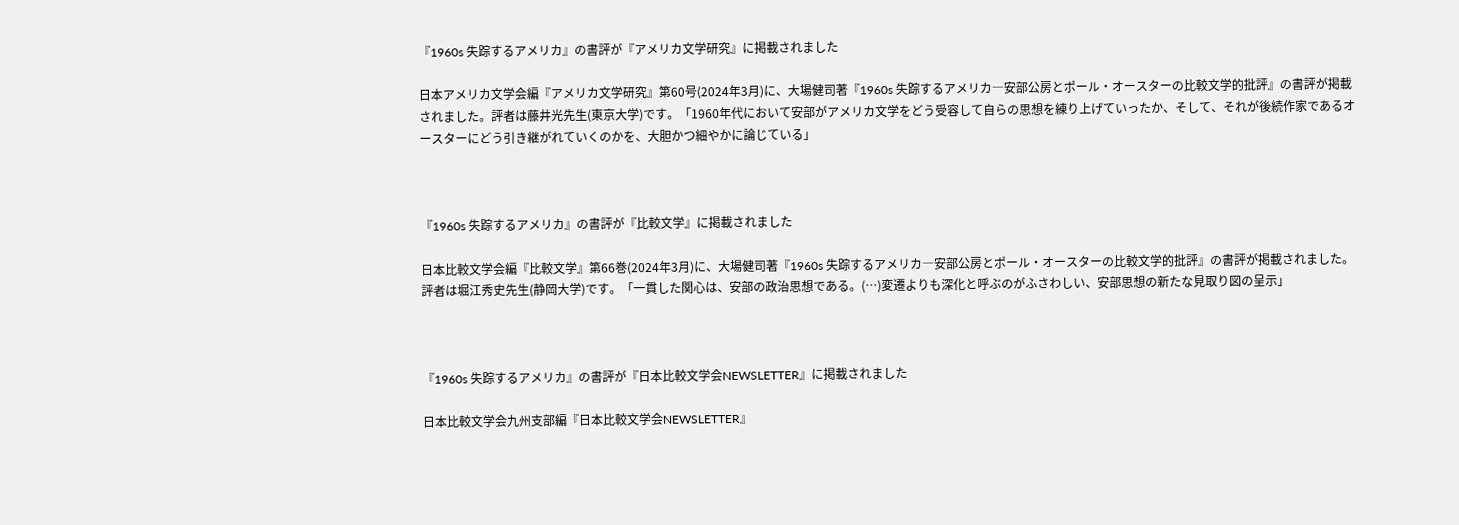『1960s 失踪するアメリカ』の書評が『アメリカ文学研究』に掲載されました

日本アメリカ文学会編『アメリカ文学研究』第60号(2024年3月)に、大場健司著『1960s 失踪するアメリカ―安部公房とポール・オースターの比較文学的批評』の書評が掲載されました。評者は藤井光先生(東京大学)です。「1960年代において安部がアメリカ文学をどう受容して自らの思想を練り上げていったか、そして、それが後続作家であるオースターにどう引き継がれていくのかを、大胆かつ細やかに論じている」



『1960s 失踪するアメリカ』の書評が『比較文学』に掲載されました

日本比較文学会編『比較文学』第66巻(2024年3月)に、大場健司著『1960s 失踪するアメリカ―安部公房とポール・オースターの比較文学的批評』の書評が掲載されました。評者は堀江秀史先生(静岡大学)です。「一貫した関心は、安部の政治思想である。(…)変遷よりも深化と呼ぶのがふさわしい、安部思想の新たな見取り図の呈示」



『1960s 失踪するアメリカ』の書評が『日本比較文学会NEWSLETTER』に掲載されました

日本比較文学会九州支部編『日本比較文学会NEWSLETTER』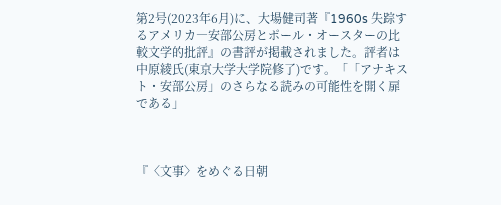第2号(2023年6月)に、大場健司著『1960s 失踪するアメリカ―安部公房とポール・オースターの比較文学的批評』の書評が掲載されました。評者は中原綾氏(東京大学大学院修了)です。「「アナキスト・安部公房」のさらなる読みの可能性を開く扉である」



『〈文事〉をめぐる日朝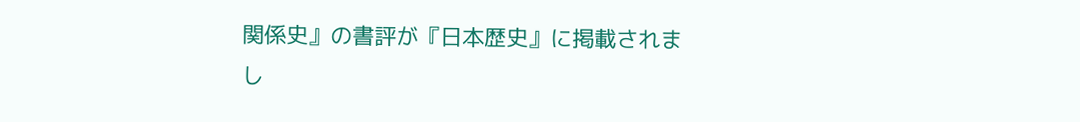関係史』の書評が『日本歴史』に掲載されまし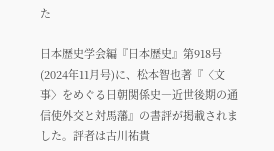た

日本歴史学会編『日本歴史』第918号(2024年11月号)に、松本智也著『〈文事〉をめぐる日朝関係史―近世後期の通信使外交と対馬藩』の書評が掲載されました。評者は古川祐貴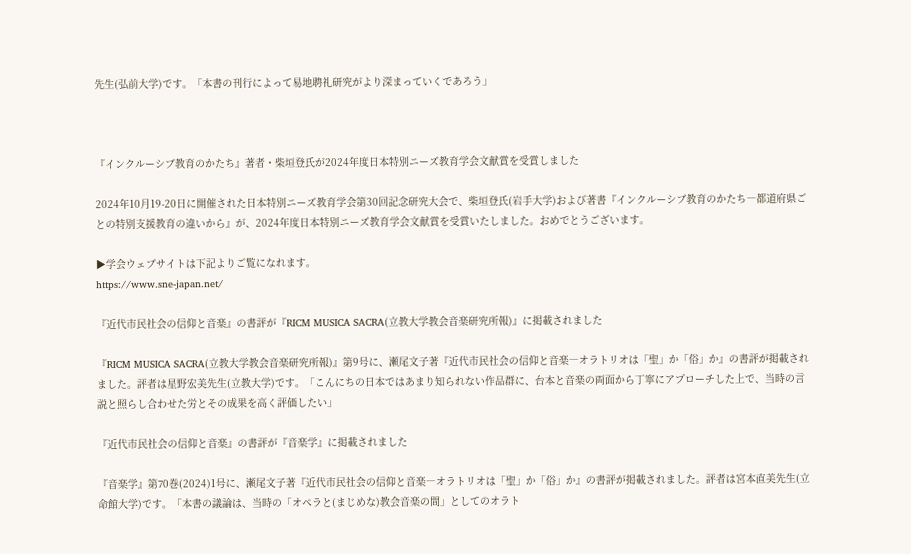先生(弘前大学)です。「本書の刊行によって易地聘礼研究がより深まっていくであろう」



『インクルーシブ教育のかたち』著者・柴垣登氏が2024年度日本特別ニーズ教育学会文献賞を受賞しました

2024年10月19-20日に開催された日本特別ニーズ教育学会第30回記念研究大会で、柴垣登氏(岩手大学)および著書『インクルーシブ教育のかたち―都道府県ごとの特別支援教育の違いから』が、2024年度日本特別ニーズ教育学会文献賞を受賞いたしました。おめでとうございます。

▶学会ウェブサイトは下記よりご覧になれます。
https://www.sne-japan.net/

『近代市民社会の信仰と音楽』の書評が『RICM MUSICA SACRA(立教大学教会音楽研究所報)』に掲載されました

『RICM MUSICA SACRA(立教大学教会音楽研究所報)』第9号に、瀬尾文子著『近代市民社会の信仰と音楽―オラトリオは「聖」か「俗」か』の書評が掲載されました。評者は星野宏美先生(立教大学)です。「こんにちの日本ではあまり知られない作品群に、台本と音楽の両面から丁寧にアプローチした上で、当時の言説と照らし合わせた労とその成果を高く評価したい」

『近代市民社会の信仰と音楽』の書評が『音楽学』に掲載されました

『音楽学』第70巻(2024)1号に、瀬尾文子著『近代市民社会の信仰と音楽―オラトリオは「聖」か「俗」か』の書評が掲載されました。評者は宮本直美先生(立命館大学)です。「本書の議論は、当時の「オペラと(まじめな)教会音楽の間」としてのオラト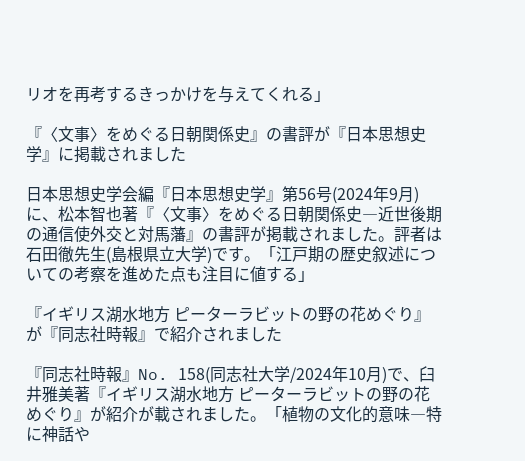リオを再考するきっかけを与えてくれる」

『〈文事〉をめぐる日朝関係史』の書評が『日本思想史学』に掲載されました

日本思想史学会編『日本思想史学』第56号(2024年9月)に、松本智也著『〈文事〉をめぐる日朝関係史―近世後期の通信使外交と対馬藩』の書評が掲載されました。評者は石田徹先生(島根県立大学)です。「江戸期の歴史叙述についての考察を進めた点も注目に値する」

『イギリス湖水地方 ピーターラビットの野の花めぐり』が『同志社時報』で紹介されました

『同志社時報』No. 158(同志社大学/2024年10月)で、臼井雅美著『イギリス湖水地方 ピーターラビットの野の花めぐり』が紹介が載されました。「植物の文化的意味―特に神話や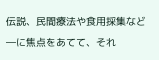伝説、民間療法や食用採集など―に焦点をあてて、それ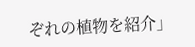ぞれの植物を紹介」